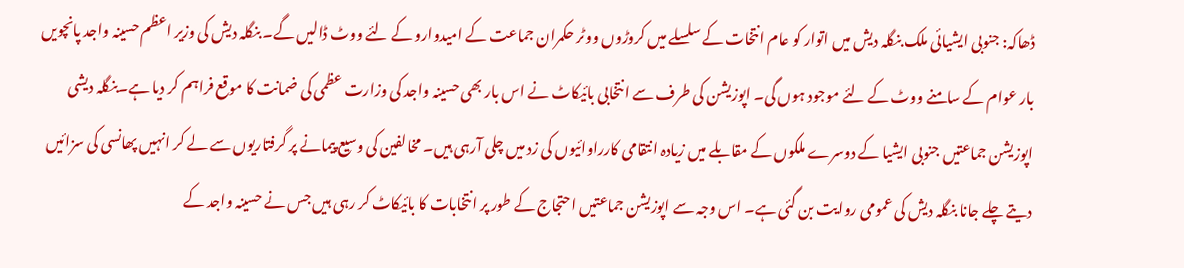ڈھاکہ: جنوبی ایشیائی ملک بنگلہ دیش میں اتوار کو عام انتخات کے سلسلے میں کروڑوں ووٹر حکمران جماعت کے امیدوارو کے لئے ووٹ ڈالیں گے۔ بنگلہ دیش کی وزیر اعظم حسینہ واجد پانچویں بار عوام کے سامنے ووٹ کے لئے موجود ہوں گی۔ اپوزیشن کی طرف سے انتخابی بائیکاٹ نے اس بار بھی حسینہ واجد کی وزارت عظمی کی ضمانت کا موقع فراہم کر دیا ہے۔بنگلہ دیشی اپوزیشن جماعتیں جنوبی ایشیا کے دوسرے ملکوں کے مقابلے میں زیادہ انتقامی کارراوائیوں کی زد میں چلی آرہی ہیں۔ مخالفین کی وسیع پیمانے پر گرفتاریوں سے لے کر انہیں پھانسی کی سزائیں دیتے چلے جانا بنگلہ دیش کی عمومی روایت بن گئی ہے۔ اس وجہ سے اپوزیشن جماعتیں احتجاج کے طور پر انتخابات کا بائیکاٹ کر رہی ہیں جس نے حسینہ واجد کے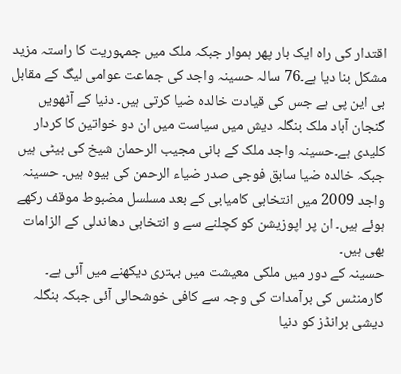اقتدار کی راہ ایک بار پھر ہموار جبکہ ملک میں جمہوریت کا راستہ مزید مشکل بنا دیا ہے۔76 سالہ حسینہ واجد کی جماعت عوامی لیگ کے مقابل بی این پی ہے جس کی قیادت خالدہ ضیا کرتی ہیں۔ دنیا کے آٹھویں گنجان آباد ملک بنگلہ دیش میں سیاست میں ان دو خواتین کا کردار کلیدی ہے۔حسینہ واجد ملک کے بانی مجیب الرحمان شیخ کی بیٹی ہیں جبکہ خالدہ ضیا سابق فوجی صدر ضیاء الرحمن کی بیوہ ہیں۔ حسینہ واجد 2009 میں انتخابی کامیابی کے بعد مسلسل مضبوط موقف رکھے ہوئے ہیں۔ ان پر اپوزیشن کو کچلنے سے و انتخابی دھاندلی کے الزامات بھی ہیں۔
حسینہ کے دور میں ملکی معیشت میں بہتری دیکھنے میں آئی ہے۔ گارمنٹس کی برآمدات کی وجہ سے کافی خوشحالی آئی جبکہ بنگلہ دیشی برانڈز کو دنیا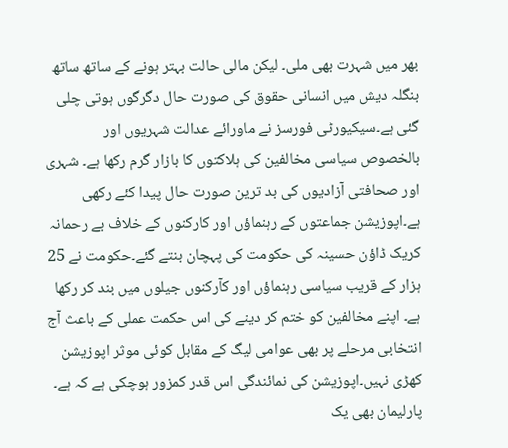بھر میں شہرت بھی ملی۔ لیکن مالی حالت بہتر ہونے کے ساتھ ساتھ بنگلہ دیش میں انسانی حقوق کی صورت حال دگرگوں ہوتی چلی گئی ہے۔سیکیورٹی فورسز نے ماورائے عدالت شہریوں اور بالخصوص سیاسی مخالفین کی ہلاکتوں کا بازار گرم رکھا ہے۔ شہری اور صحافتی آزادیوں کی بد ترین صورت حال پیدا کئے رکھی ہے۔اپوزیشن جماعتوں کے رہنماؤں اور کارکنوں کے خلاف بے رحمانہ کریک ڈاؤن حسینہ کی حکومت کی پہچان بنتے گئے۔حکومت نے 25 ہزار کے قریب سیاسی رہنماؤں اور کآرکنوں جیلوں میں بند کر رکھا ہے۔ اپنے مخالفین کو ختم کر دینے کی اس حکمت عملی کے باعث آج انتخابی مرحلے پر بھی عوامی لیگ کے مقابل کوئی موثر اپوزیشن کھڑی نہیں۔اپوزیشن کی نمائندگی اس قدر کمزور ہوچکی ہے کہ ہے۔ پارلیمان بھی یک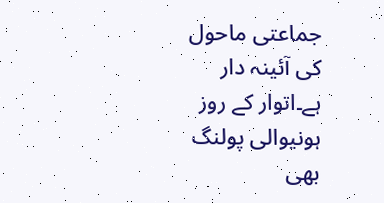جماعتی ماحول کی آئینہ دار ہے۔اتوار کے روز ہونیوالی پولنگ بھی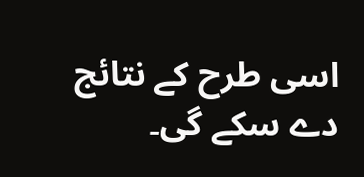اسی طرح کے نتائج دے سکے گی۔